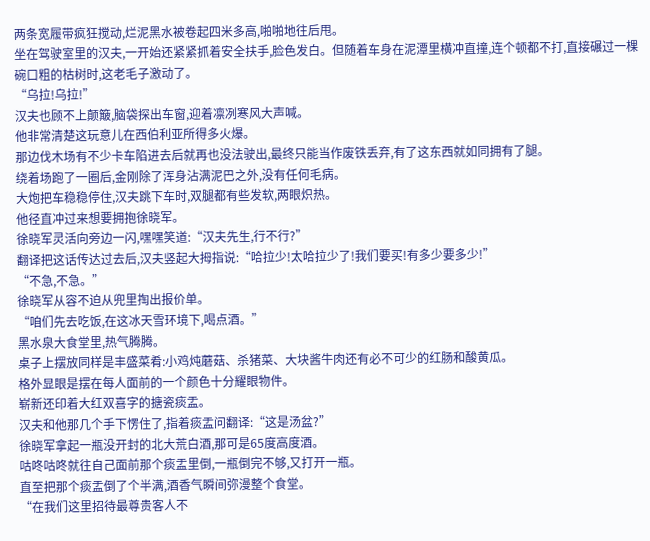两条宽履带疯狂搅动,烂泥黑水被卷起四米多高,啪啪地往后甩。
坐在驾驶室里的汉夫,一开始还紧紧抓着安全扶手,脸色发白。但随着车身在泥潭里横冲直撞,连个顿都不打,直接碾过一棵碗口粗的枯树时,这老毛子激动了。
“乌拉!乌拉!”
汉夫也顾不上颠簸,脑袋探出车窗,迎着凛冽寒风大声喊。
他非常清楚这玩意儿在西伯利亚所得多火爆。
那边伐木场有不少卡车陷进去后就再也没法驶出,最终只能当作废铁丢弃,有了这东西就如同拥有了腿。
绕着场跑了一圈后,金刚除了浑身沾满泥巴之外,没有任何毛病。
大炮把车稳稳停住,汉夫跳下车时,双腿都有些发软,两眼炽热。
他径直冲过来想要拥抱徐晓军。
徐晓军灵活向旁边一闪,嘿嘿笑道:“汉夫先生,行不行?”
翻译把这话传达过去后,汉夫竖起大拇指说:“哈拉少!太哈拉少了!我们要买!有多少要多少!”
“不急,不急。”
徐晓军从容不迫从兜里掏出报价单。
“咱们先去吃饭,在这冰天雪环境下,喝点酒。”
黑水泉大食堂里,热气腾腾。
桌子上摆放同样是丰盛菜肴:小鸡炖蘑菇、杀猪菜、大块酱牛肉还有必不可少的红肠和酸黄瓜。
格外显眼是摆在每人面前的一个颜色十分耀眼物件。
崭新还印着大红双喜字的搪瓷痰盂。
汉夫和他那几个手下愣住了,指着痰盂问翻译:“这是汤盆?”
徐晓军拿起一瓶没开封的北大荒白酒,那可是65度高度酒。
咕咚咕咚就往自己面前那个痰盂里倒,一瓶倒完不够,又打开一瓶。
直至把那个痰盂倒了个半满,酒香气瞬间弥漫整个食堂。
“在我们这里招待最尊贵客人不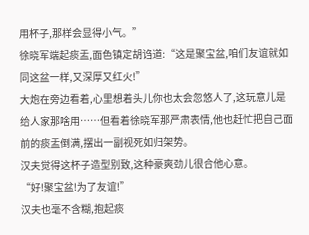用杯子,那样会显得小气。”
徐晓军端起痰盂,面色镇定胡诌道:“这是聚宝盆,咱们友谊就如同这盆一样,又深厚又红火!”
大炮在旁边看着,心里想着头儿你也太会忽悠人了,这玩意儿是给人家那啥用……但看着徐晓军那严肃表情,他也赶忙把自己面前的痰盂倒满,摆出一副视死如归架势。
汉夫觉得这杯子造型别致,这种豪爽劲儿很合他心意。
“好!聚宝盆!为了友谊!”
汉夫也毫不含糊,抱起痰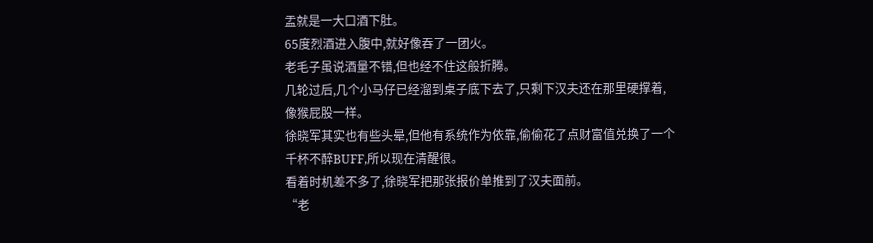盂就是一大口酒下肚。
65度烈酒进入腹中,就好像吞了一团火。
老毛子虽说酒量不错,但也经不住这般折腾。
几轮过后,几个小马仔已经溜到桌子底下去了,只剩下汉夫还在那里硬撑着,像猴屁股一样。
徐晓军其实也有些头晕,但他有系统作为依靠,偷偷花了点财富值兑换了一个千杯不醉BUFF,所以现在清醒很。
看着时机差不多了,徐晓军把那张报价单推到了汉夫面前。
“老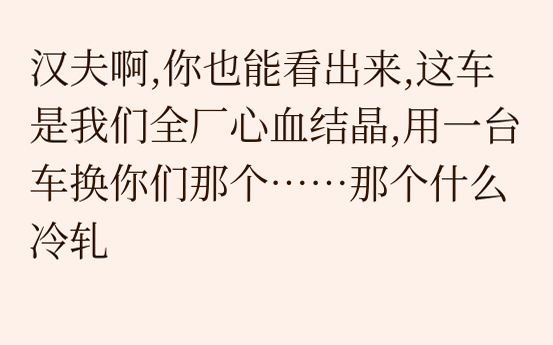汉夫啊,你也能看出来,这车是我们全厂心血结晶,用一台车换你们那个……那个什么冷轧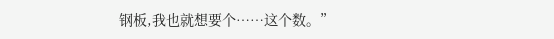钢板,我也就想要个……这个数。”